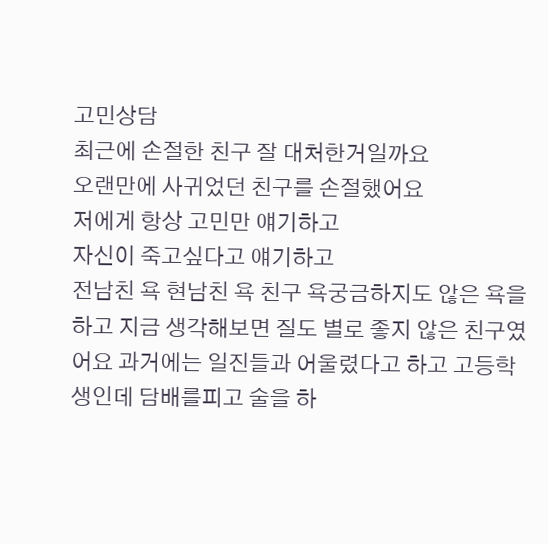고민상담
최근에 손절한 친구 잘 대처한거일까요
오랜만에 사귀었던 친구를 손절했어요
저에게 항상 고민만 얘기하고
자신이 죽고싶다고 얘기하고
전남친 욕 현남친 욕 친구 욕궁금하지도 않은 욕을 하고 지금 생각해보면 질도 별로 좋지 않은 친구였어요 과거에는 일진들과 어울렸다고 하고 고등학생인데 담배를피고 술을 하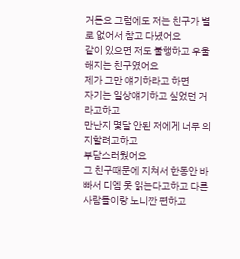거든요 그럼에도 저는 친구가 별로 없어서 참고 다녔어요
같이 있으면 저도 불행하고 우울해지는 친구였어요
제가 그만 얘기하라고 하면
자기는 일상얘기하고 싶었던 거라고하고
만난지 몇달 안된 저에게 너무 의지할려고하고
부담스러웠어요
그 친구때문에 지쳐서 한동안 바빠서 디엠 못 읽는다고하고 다른 사람들이랑 노니깐 편하고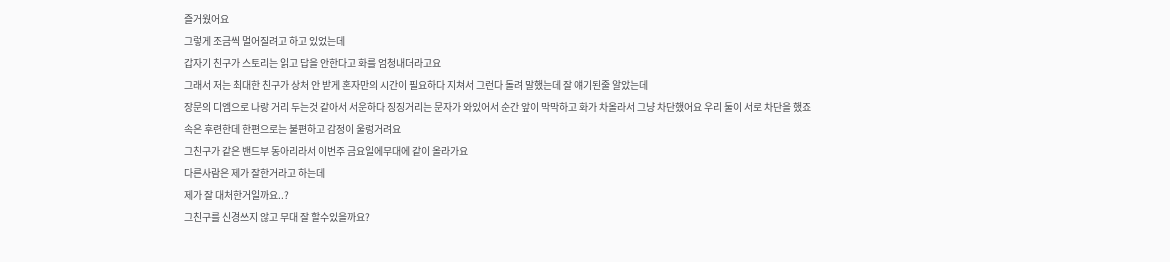즐거웠어요
그렇게 조금씩 멀어질려고 하고 있었는데
갑자기 친구가 스토리는 읽고 답을 안한다고 화를 엄청내더라고요
그래서 저는 최대한 친구가 상처 안 받게 혼자만의 시간이 필요하다 지쳐서 그런다 돌려 말했는데 잘 얘기된줄 알았는데
장문의 디엠으로 나랑 거리 두는것 같아서 서운하다 징징거리는 문자가 와있어서 순간 앞이 막막하고 화가 차올라서 그냥 차단했어요 우리 둘이 서로 차단을 했죠
속은 후련한데 한편으로는 불편하고 감정이 울렁거려요
그친구가 같은 밴드부 동아리라서 이번주 금요일에무대에 같이 올라가요
다른사람은 제가 잘한거라고 하는데
제가 잘 대처한거일까요..?
그친구를 신경쓰지 않고 무대 잘 할수있을까요?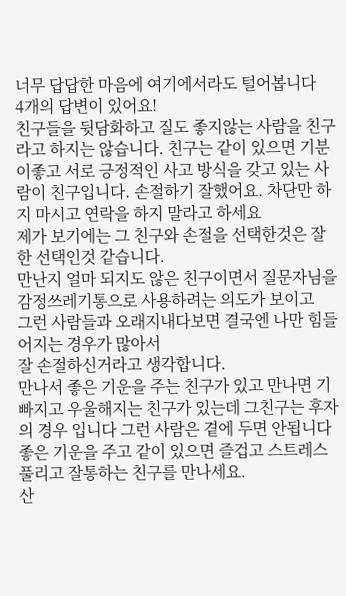너무 답답한 마음에 여기에서라도 털어봅니다
4개의 답변이 있어요!
친구들을 뒷담화하고 질도 좋지않는 사람을 친구라고 하지는 않습니다. 친구는 같이 있으면 기분이좋고 서로 긍정적인 사고 방식을 갖고 있는 사람이 친구입니다. 손절하기 잘했어요. 차단만 하지 마시고 연락을 하지 말라고 하세요
제가 보기에는 그 친구와 손절을 선택한것은 잘한 선택인것 같습니다.
만난지 얼마 되지도 않은 친구이면서 질문자님을 감정쓰레기통으로 사용하려는 의도가 보이고
그런 사람들과 오래지내다보면 결국엔 나만 힘들어지는 경우가 많아서
잘 손절하신거라고 생각합니다.
만나서 좋은 기운을 주는 친구가 있고 만나면 기빠지고 우울해지는 친구가 있는데 그친구는 후자의 경우 입니다 그런 사람은 곁에 두면 안됩니다 좋은 기운을 주고 같이 있으면 즐겁고 스트레스 풀리고 잘통하는 친구를 만나세요.
산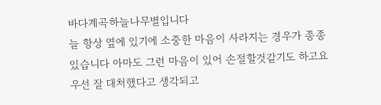바다계곡하늘나무별입니다
늘 항상 옆에 있기에 소중한 마음이 사라지는 경우가 종종 있습니다 아마도 그런 마음이 있어 손절할것같기도 하고요 우선 잘 대처했다고 생각되고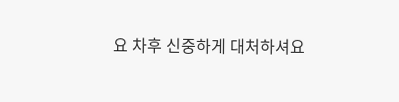요 차후 신중하게 대처하셔요